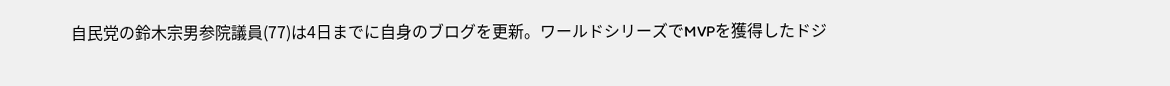自民党の鈴木宗男参院議員(77)は4日までに自身のブログを更新。ワールドシリーズでMVPを獲得したドジ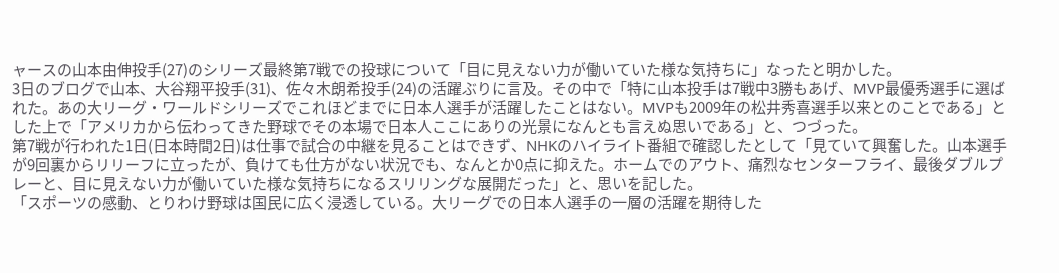ャースの山本由伸投手(27)のシリーズ最終第7戦での投球について「目に見えない力が働いていた様な気持ちに」なったと明かした。
3日のブログで山本、大谷翔平投手(31)、佐々木朗希投手(24)の活躍ぶりに言及。その中で「特に山本投手は7戦中3勝もあげ、MVP最優秀選手に選ばれた。あの大リーグ・ワールドシリーズでこれほどまでに日本人選手が活躍したことはない。MVPも2009年の松井秀喜選手以来とのことである」とした上で「アメリカから伝わってきた野球でその本場で日本人ここにありの光景になんとも言えぬ思いである」と、つづった。
第7戦が行われた1日(日本時間2日)は仕事で試合の中継を見ることはできず、NHKのハイライト番組で確認したとして「見ていて興奮した。山本選手が9回裏からリリーフに立ったが、負けても仕方がない状況でも、なんとか0点に抑えた。ホームでのアウト、痛烈なセンターフライ、最後ダブルプレーと、目に見えない力が働いていた様な気持ちになるスリリングな展開だった」と、思いを記した。
「スポーツの感動、とりわけ野球は国民に広く浸透している。大リーグでの日本人選手の一層の活躍を期待した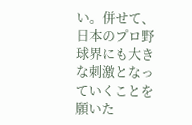い。併せて、日本のプロ野球界にも大きな刺激となっていくことを願いた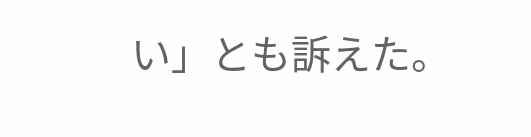い」とも訴えた。